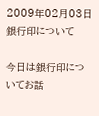2009年02月03日 銀行印について

今日は銀行印についてお話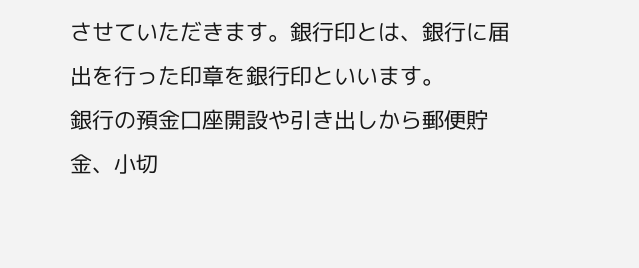させていただきます。銀行印とは、銀行に届出を行った印章を銀行印といいます。
銀行の預金口座開設や引き出しから郵便貯金、小切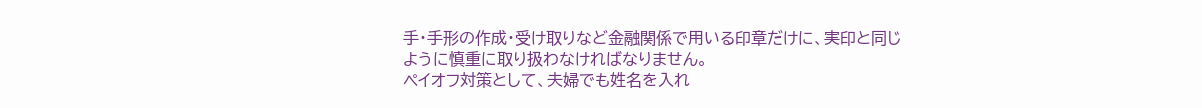手・手形の作成・受け取りなど金融関係で用いる印章だけに、実印と同じように慎重に取り扱わなければなりません。
ペイオフ対策として、夫婦でも姓名を入れ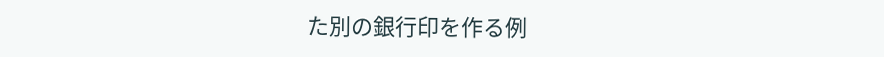た別の銀行印を作る例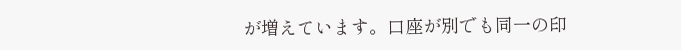が増えています。口座が別でも同一の印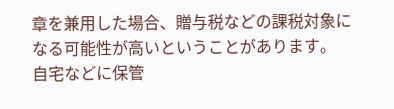章を兼用した場合、贈与税などの課税対象になる可能性が高いということがあります。
自宅などに保管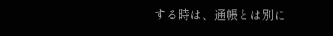する時は、通帳とは別に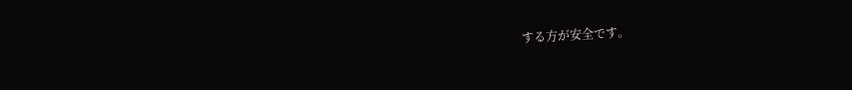する方が安全です。